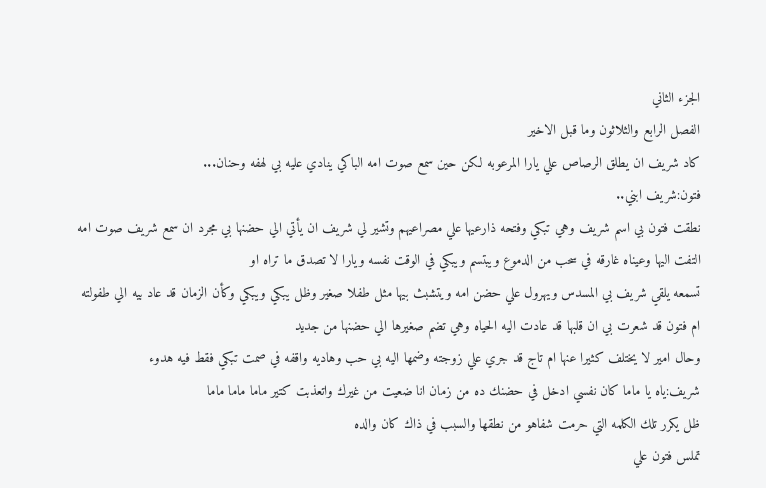الجزء الثاني
الفصل الرابع والثلاثون وما قبل الاخير
كاد شريف ان يطلق الرصاص علي يارا المرعوبه لكن حين سمع صوت امه الباكي ينادي عليه بي لهفه وحنان...
فتون:شريف ابني..
نطقت فتون بي اسم شريف وهي تبكي وفتحه ذارعيها علي مصراعيهم وتشير لي شريف ان يأتي الي حضنها بي مجرد ان سمع شريف صوت امه التفت اليها وعيناه غارقه في سحب من الدموع ويبتسم ويبكي في الوقت نفسه ويارا لا تصدق ما تراه او
تسمعه يلقي شريف بي المسدس ويهرول علي حضن امه ويتشبث بيها مثل طفلا صغير وظل يبكي ويبكي وكأن الزمان قد عاد بيه الي طفولته ام فتون قد شعرت بي ان قلبها قد عادت اليه الحياه وهي تضم صغيرها الي حضنها من جديد
وحال امير لا يختلف كثيرا عنها ام تاج قد جري علي زوجته وضمها اليه بي حب وهاديه واقفه في صمت تبكي فقط فيه هدوء
شريف:ياه يا ماما كان نفسي ادخل في حضنك ده من زمان انا ضعيت من غيرك واتعذبت كتير ماما ماما ماما
ظل يكرر تلك الكلمه التي حرمت شفاهو من نطقها والسبب في ذاك كان والده
تملس فتون علي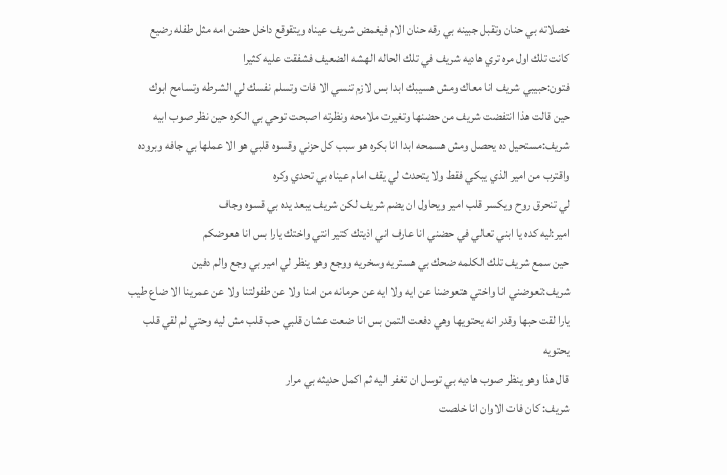خصلاته بي حنان وتقبل جبينه بي رقه حنان الام فيغمض شريف عيناه ويتقوقع داخل حضن امه مثل طفله رضيع
كانت تلك اول مره تري هاديه شريف في تلك الحاله الهشه الضعيف فشفقت عليه كثيرا
فتون:حبيبي شريف انا معاك ومش هسيبك ابدا بس لازم تنسي الا فات وتسلم نفسك لي الشرطه وتسامح ابوك
حين قالت هذا انتفضت شريف من حضنها وتغيرت ملامحه ونظرته اصبحت توحي بي الكره حين نظر صوب ابيه
شريف:مستحيل ده يحصل ومش هسمحه ابدا انا بكره هو سبب كل حزني وقسوه قلبي هو الا عملها بي جافه وبروده
واقترب من امير الذي يبكي فقط ولا يتحدث لي يقف امام عيناه بي تحدي وكره
لي تنحرق روح ويكسر قلب امير ويحاول ان يضم شريف لكن شريف يبعد يده بي قسوه وجاف
امير:ليه كده يا ابني تعالي في حضني انا عارف اني اذيتك كتير انتي واختك يارا بس انا هعوضكم
حين سمع شريف تلك الكلمه ضحك بي هستريه وسخريه ووجع وهو ينظر لي امير بي وجع والم دفين
شريف:تعوضني انا واختي هتعوضنا عن ايه ولا ايه عن حرمانه من امنا ولا عن طفولتنا ولا عن عمرينا الا ضاع طيب يارا لقت حبها وقدر انه يحتويها وهي دفعت التمن بس انا ضعت عشان قلبي حب قلب مش ليه وحتي لم لقي قلب يحتويه
قال هذا وهو ينظر صوب هاديه بي توسل ان تغفر اليه ثم اكمل حديثه بي مرار
شريف: كان فات الاوان انا خلصت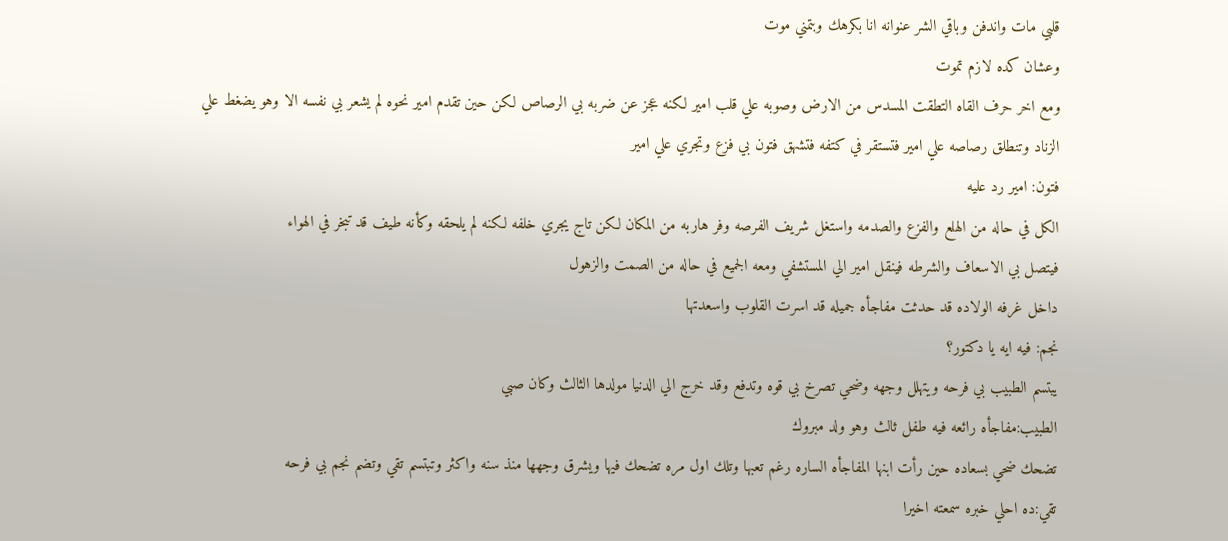قلبي مات واندفن وباقي الشر عنوانه انا بكرهك وبتمني موت
وعشان كده لازم تموت
ومع اخر حرف القاه التطقت المسدس من الارض وصوبه علي قلب امير لكنه عجز عن ضربه بي الرصاص لكن حين تقدم امير نحوه لم يشعر بي نفسه الا وهو يضغط علي الزناد وتنطلق رصاصه علي امير فتستقر في كتفه فتشهق فتون بي فزع وتجري علي امير
فتون: امير رد عليه
الكل في حاله من الهلع والفزع والصدمه واستغل شريف الفرصه وفر هاربه من المكان لكن تاج يجري خلفه لكنه لم يلحقه وكأنه طيف قد تبخر في الهواء
فيتصل بي الاسعاف والشرطه فينقل امير الي المستشفي ومعه الجميع في حاله من الصمت والزهول
داخل غرفه الولاده قد حدثت مفاجأه جميله قد اسرت القلوب واسعدتها
نجم: فيه ايه يا دكتور؟
يبتسم الطبيب بي فرحه ويتهلل وجهه وضحي تصرخ بي قوه وتدفع وقد خرج الي الدنيا مولدها الثالث وكان صبي
الطبيب:مفاجأه رائعه فيه طفل ثالث وهو ولد مبروك
تضحك ضحي بسعاده حين رأت ابنها المفاجأه الساره رغم تعبها وتلك اول مره تضحك فيها ويشرق وجهها منذ سنه واكثر وتبتسم تقي وتضم نجم بي فرحه
تقي:ده احلي خبره سمعته اخيرا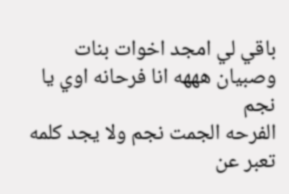باقي لي امجد اخوات بنات وصبيان هههه انا فرحانه اوي يا نجم
الفرحه الجمت نجم ولا يجد كلمه تعبر عن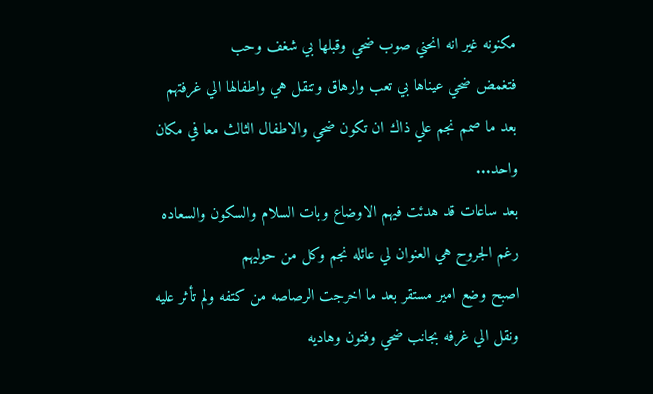مكنونه غير انه انحني صوب ضحي وقبلها بي شغف وحب
فتغمض ضحي عيناها بي تعب وارهاق وتنقل هي واطفالها الي غرفتهم بعد ما صمم نجم علي ذاك ان تكون ضحي والاطفال الثالث معا في مكان واحد...
بعد ساعات قد هدئت فيهم الاوضاع وبات السلام والسكون والسعاده رغم الجروح هي العنوان لي عائله نجم وكل من حوليهم
اصبح وضع امير مستقر بعد ما اخرجت الرصاصه من كتفه ولم تأثر عليه ونقل الي غرفه بجانب ضحي وفتون وهاديه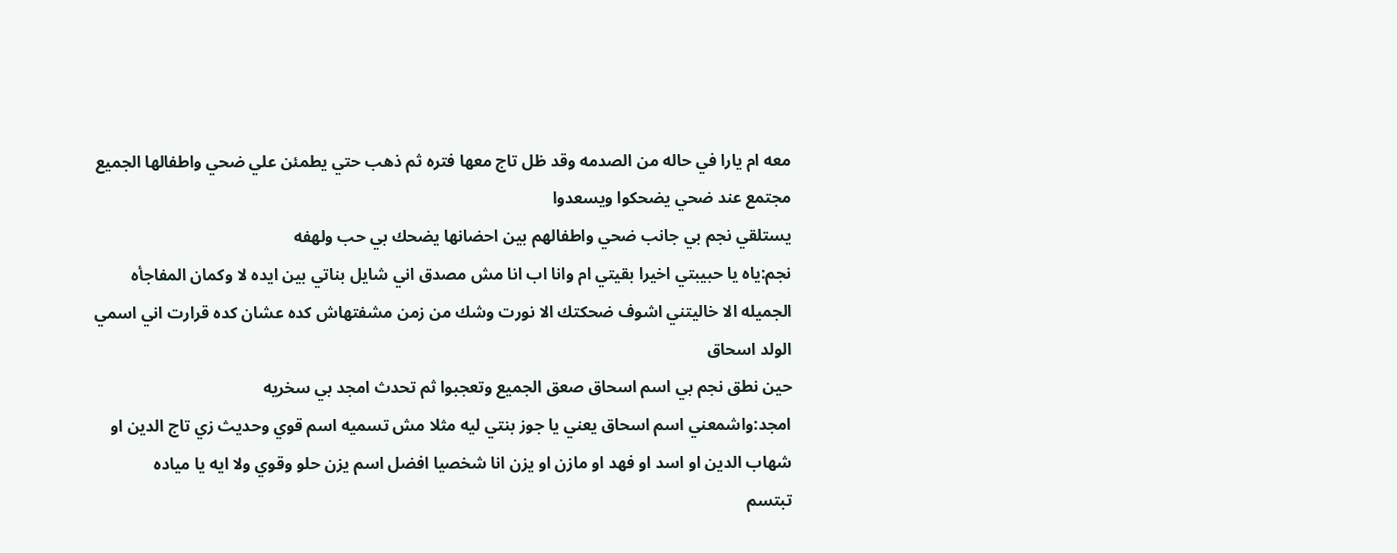معه ام يارا في حاله من الصدمه وقد ظل تاج معها فتره ثم ذهب حتي يطمئن علي ضحي واطفالها الجميع مجتمع عند ضحي يضحكوا ويسعدوا
يستلقي نجم بي جانب ضحي واطفالهم بين احضانها يضحك بي حب ولهفه
نجم:ياه يا حبيبتي اخيرا بقيتي ام وانا اب انا مش مصدق اني شايل بناتي بين ايده لا وكمان المفاجأه الجميله الا خاليتني اشوف ضحكتك الا نورت وشك من زمن مشفتهاش كده عشان كده قرارت اني اسمي الولد اسحاق
حين نطق نجم بي اسم اسحاق صعق الجميع وتعجبوا ثم تحدث امجد بي سخريه
امجد:واشمعني اسم اسحاق يعني يا جوز بنتي ليه مثلا مش تسميه اسم قوي وحديث زي تاج الدين او شهاب الدين او اسد او فهد او مازن او يزن انا شخصيا افضل اسم يزن حلو وقوي ولا ايه يا مياده
تبتسم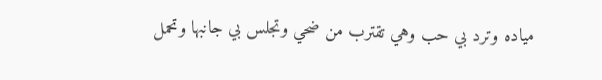مياده وترد بي حب وهي تقترب من ضحي وتجلس بي جانبها وتحمل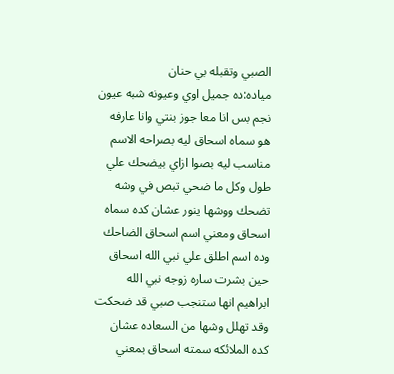الصبي وتقبله بي حنان
مياده:ده جميل اوي وعيونه شبه عيون نجم بس انا معا جوز بنتي وانا عارفه هو سماه اسحاق ليه بصراحه الاسم مناسب ليه بصوا ازاي بيضحك علي طول وكل ما ضحي تبص في وشه تضحك ووشها ينور عشان كده سماه اسحاق ومعني اسم اسحاق الضاحك وده اسم اطلق علي نبي الله اسحاق حين بشرت ساره زوجه نبي الله ابراهيم انها ستنجب صبي قد ضحكت وقد تهلل وشها من السعاده عشان كده الملائكه سمته اسحاق بمعني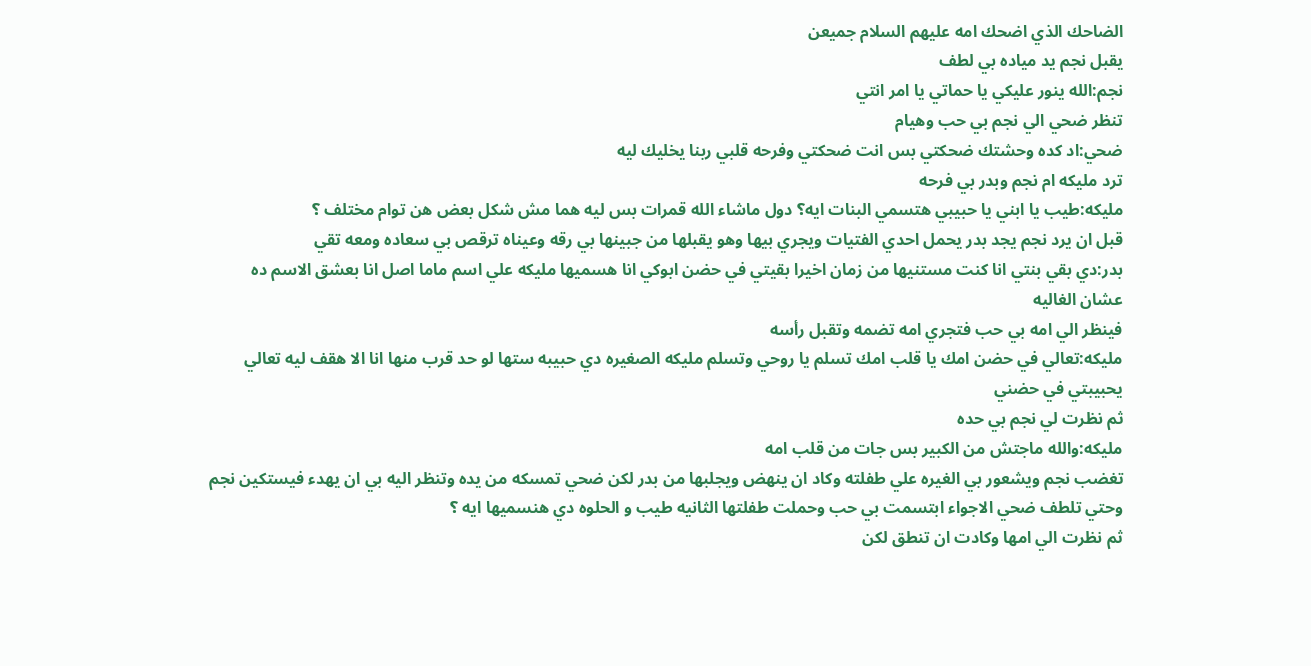الضاحك الذي اضحك امه عليهم السلام جميعن
يقبل نجم يد مياده بي لطف
نجم:الله ينور عليكي يا حماتي يا امر انتي
تنظر ضحي الي نجم بي حب وهيام
ضحي:اد كده وحشتك ضحكتي بس انت ضحكتي وفرحه قلبي ربنا يخليك ليه
ترد مليكه ام نجم وبدر بي فرحه
مليكه:طيب يا ابني يا حبيبي هتسمي البنات ايه؟ دول ماشاء الله قمرات بس ليه هما مش شكل بعض هن توام مختلف ؟
قبل ان يرد نجم يجد بدر يحمل احدي الفتيات ويجري بيها وهو يقبلها من جبينها بي رقه وعيناه ترقص بي سعاده ومعه تقي
بدر:دي بقي بنتي انا كنت مستنيها من زمان اخيرا بقيتي في حضن ابوكي انا هسميها مليكه علي اسم ماما اصل انا بعشق الاسم ده عشان الغاليه
فينظر الي امه بي حب فتجري امه تضمه وتقبل رأسه
مليكه:تعالي في حضن امك يا قلب امك تسلم يا روحي وتسلم مليكه الصغيره دي حبيبه ستها لو حد قرب منها انا الا هقف ليه تعالي يحبيبتي في حضني
ثم نظرت لي نجم بي حده
مليكه:والله ماجتش من الكبير بس جات من قلب امه
تغضب نجم ويشعور بي الغيره علي طفلته وكاد ان ينهض ويجلبها من بدر لكن ضحي تمسكه من يده وتنظر اليه بي ان يهدء فيستكين نجم
وحتي تلطف ضحي الاجواء ابتسمت بي حب وحملت طفلتها الثانيه طيب و الحلوه دي هنسميها ايه ؟
ثم نظرت الي امها وكادت ان تنطق لكن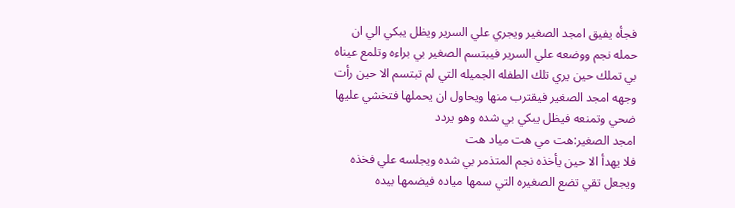فجأه يفيق امجد الصغير ويجري علي السرير ويظل يبكي الي ان حمله نجم ووضعه علي السرير فيبتسم الصغير بي براءه وتلمع عيناه بي تملك حين يري تلك الطفله الجميله التي لم تبتسم الا حين رأت وجهه امجد الصغير فيقترب منها ويحاول ان يحملها فتخشي عليها ضحي وتمنعه فيظل يبكي بي شده وهو يردد
امجد الصغير:هت مي هت مياد هت
فلا يهدأ الا حين يأخذه نجم المتذمر بي شده ويجلسه علي فخذه ويجعل تقي تضع الصغيره التي سمها مياده فيضمها بيده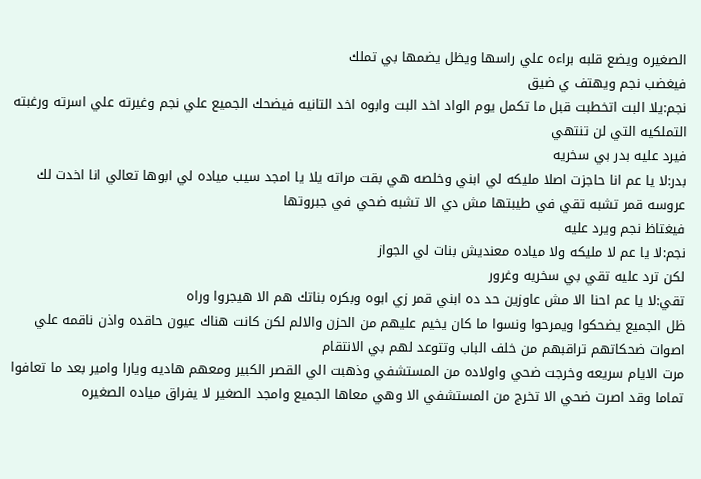الصغيره ويضع قلبه براءه علي راسها ويظل يضمها بي تملك
فيغضب نجم ويهتف ي ضيق
نجم:يلا البت اتخطبت قبل ما تكمل يوم الواد اخد البت وابوه اخد التانيه فيضحك الجميع علي نجم وغيرته علي اسرته ورغبته التملكيه التي لن تنتهي
فيرد عليه بدر بي سخريه
بدر:لا يا عم انا حاجزت اصلا مليكه لي ابني وخلصه هي بقت مراته يلا يا امجد سيب مياده لي ابوها تعالي انا اخدت لك عروسه قمر تشبه تقي في طيبتها مش دي الا تشبه ضحي في جبروتها
فيغتاظ نجم ويرد عليه
نجم:لا يا عم لا مليكه ولا مياده معنديش بنات لي الجواز
لكن ترد عليه تقي بي سخريه وغرور
تقي:لا يا عم احنا الا مش عاوزين حد ده ابني قمر زي ابوه وبكره بناتك هم الا هيجروا وراه
ظل الجميع يضحكوا ويمرحوا ونسوا ما كان يخيم عليهم من الحزن والالم لكن كانت هناك عيون حاقده واذن ناقمه علي اصوات ضحكاتهم تراقبهم من خلف الباب وتتوعد لهم بي الانتقام
مرت الايام سريعه وخرجت ضحي واولاده من المستشفي وذهبت الي القصر الكبير ومعهم هاديه ويارا وامير بعد ما تعافوا تماما وقد اصرت ضحي الا تخرج من المستشفي الا وهي معاها الجميع وامجد الصغير لا يفراق مياده الصغيره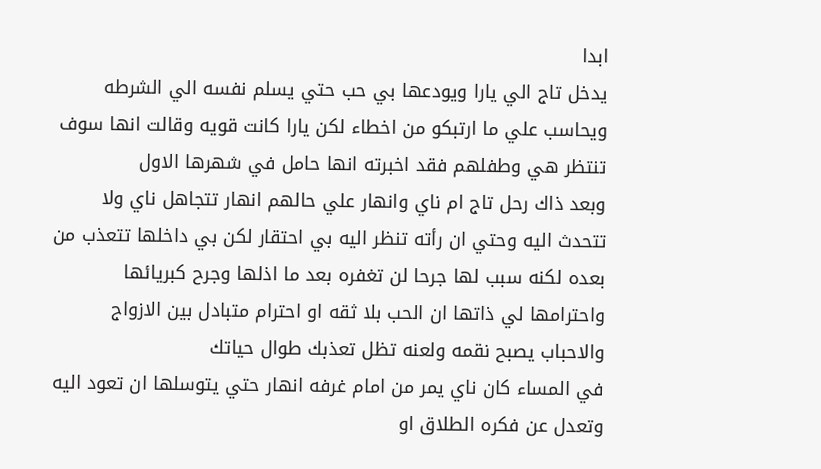ابدا
يدخل تاج الي يارا ويودعها بي حب حتي يسلم نفسه الي الشرطه ويحاسب علي ما ارتبكو من اخطاء لكن يارا كانت قويه وقالت انها سوف تنتظر هي وطفلهم فقد اخبرته انها حامل في شهرها الاول
وبعد ذاك رحل تاج ام ناي وانهار علي حالهم انهار تتجاهل ناي ولا تتحدث اليه وحتي ان رأته تنظر اليه بي احتقار لكن بي داخلها تتعذب من بعده لكنه سبب لها جرحا لن تغفره بعد ما اذلها وجرح كبريائها واحترامها لي ذاتها ان الحب بلا ثقه او احترام متبادل بين الازواج والاحباب يصبح نقمه ولعنه تظل تعذبك طوال حياتك
في المساء كان ناي يمر من امام غرفه انهار حتي يتوسلها ان تعود اليه وتعدل عن فكره الطلاق او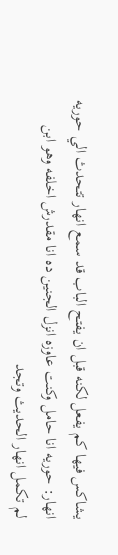يشاكس فيها كم يفعل لكنه قبل ان يفتح الباب قد سمع انهار تتحدث الي حوريه
انهار: حوريه انا حامل وكنت عاوزه انزل الجنين ده انا مقدرش اخلفه وهو ابن
لم تكمل انهار الحديث وتجد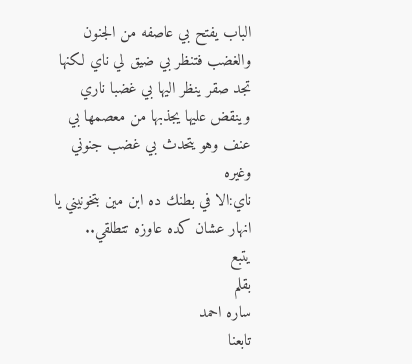الباب يفتح بي عاصفه من الجنون والغضب فتنظر بي ضيق لي ناي لكنها تجد صقر ينظر اليها بي غضبا ناري وينقض عليها يجذبها من معصمها بي عنف وهو يتحدث بي غضب جنوني وغيره
ناي:الا في بطنك ده ابن مين بتخونيني يا انهار عشان كده عاوزه تتطلقي..
يتبع
بقلم
ساره احمد
تابعنا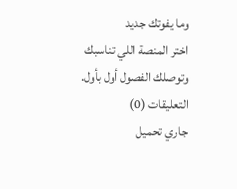وما يفوتك جديد
اختر المنصة اللي تناسبك وتوصلك الفصول أول بأول.
التعليقات (0)
جاري تحميل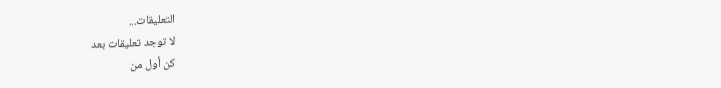التعليقات...
لا توجد تعليقات بعد
كن أول من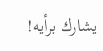يشارك برأيه!